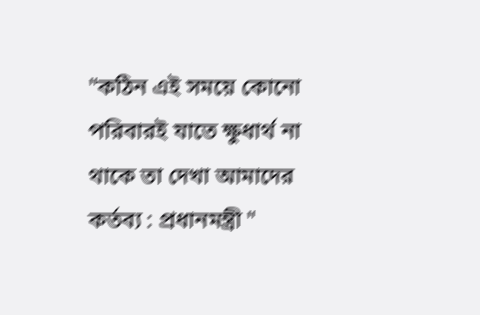"কঠিন এই সময়ে কোনো পরিবারই যাতে ক্ষুধার্থ না থাকে তা দেখা আমাদের কর্তব্য : প্রধানমন্ত্রী "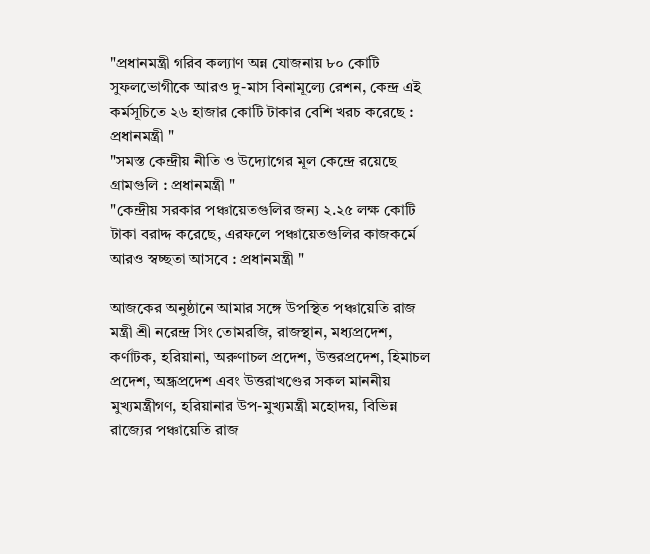"প্রধানমন্ত্রী গরিব কল্যাণ অন্ন যোজনায় ৮০ কোটি সুফলভোগীকে আরও দু-মাস বিনামূল্যে রেশন, কেন্দ্র এই কর্মসূচিতে ২৬ হাজার কোটি টাকার বেশি খরচ করেছে : প্রধানমন্ত্রী "
"সমস্ত কেন্দ্রীয় নীতি ও উদ্যোগের মূল কেন্দ্রে রয়েছে গ্রামগুলি : প্রধানমন্ত্রী "
"কেন্দ্রীয় সরকার পঞ্চায়েতগুলির জন্য ২.২৫ লক্ষ কোটি টাকা বরাদ্দ করেছে, এরফলে পঞ্চায়েতগুলির কাজকর্মে আরও স্বচ্ছতা আসবে : প্রধানমন্ত্রী "

আজকের অনুষ্ঠানে আমার সঙ্গে উপস্থিত পঞ্চায়েতি রাজ মন্ত্রী শ্রী নরেন্দ্র সিং তোমরজি, রাজস্থান, মধ্যপ্রদেশ, কর্ণাটক, হরিয়ানা, অরুণাচল প্রদেশ, উত্তরপ্রদেশ, হিমাচল প্রদেশ, অন্ধ্রপ্রদেশ এবং উত্তরাখণ্ডের সকল মাননীয় মুখ্যমন্ত্রীগণ, হরিয়ানার উপ-মুখ্যমন্ত্রী মহোদয়, বিভিন্ন রাজ্যের পঞ্চায়েতি রাজ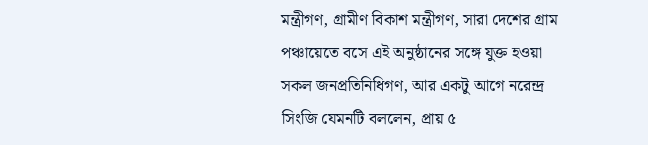মন্ত্রীগণ, গ্রামীণ বিকাশ মন্ত্রীগণ, সারা দেশের গ্রাম পঞ্চায়েতে বসে এই অনুষ্ঠানের সঙ্গে যুক্ত হওয়া সকল জনপ্রতিনিধিগণ, আর একটু আগে নরেন্দ্র সিংজি যেমনটি বললেন, প্রায় ৫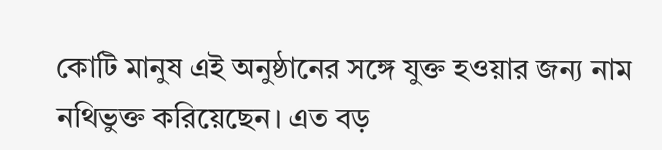কোটি মানুষ এই অনুষ্ঠানের সঙ্গে যুক্ত হওয়ার জন্য নাম নথিভুক্ত করিয়েছেন। এত বড়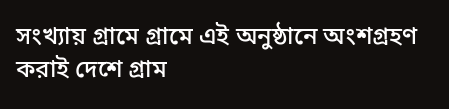সংখ্যায় গ্রামে গ্রামে এই অনুষ্ঠানে অংশগ্রহণ করাই দেশে গ্রাম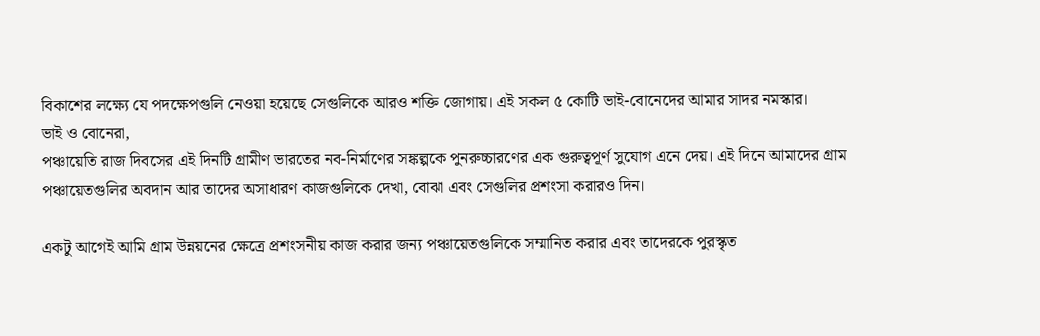বিকাশের লক্ষ্যে যে পদক্ষেপগুলি নেওয়া হয়েছে সেগুলিকে আরও শক্তি জোগায়। এই সকল ৫ কোটি ভাই-বোনেদের আমার সাদর নমস্কার।
ভাই ও বোনেরা,
পঞ্চায়েতি রাজ দিবসের এই দিনটি গ্রামীণ ভারতের নব-নির্মাণের সঙ্কল্পকে পুনরুচ্চারণের এক গুরুত্বপূর্ণ সুযোগ এনে দেয়। এই দিনে আমাদের গ্রাম পঞ্চায়েতগুলির অবদান আর তাদের অসাধারণ কাজগুলিকে দেখা, বোঝা এবং সেগুলির প্রশংসা করারও দিন।

একটু আগেই আমি গ্রাম উন্নয়নের ক্ষেত্রে প্রশংসনীয় কাজ করার জন্য পঞ্চায়েতগুলিকে সম্মানিত করার এবং তাদেরকে পুরস্কৃত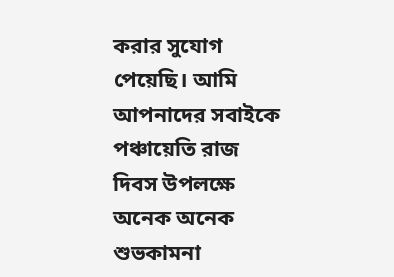করার সুযোগ পেয়েছি। আমি আপনাদের সবাইকে পঞ্চায়েতি রাজ দিবস উপলক্ষে অনেক অনেক শুভকামনা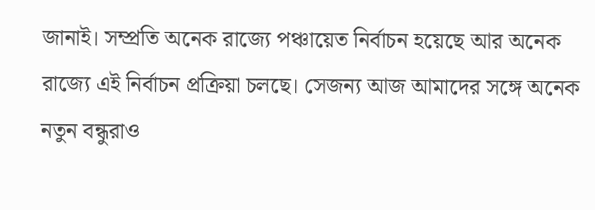জানাই। সম্প্রতি অনেক রাজ্যে পঞ্চায়েত নির্বাচন হয়েছে আর অনেক রাজ্যে এই নির্বাচন প্রক্রিয়া চলছে। সেজন্য আজ আমাদের সঙ্গে অনেক নতুন বন্ধুরাও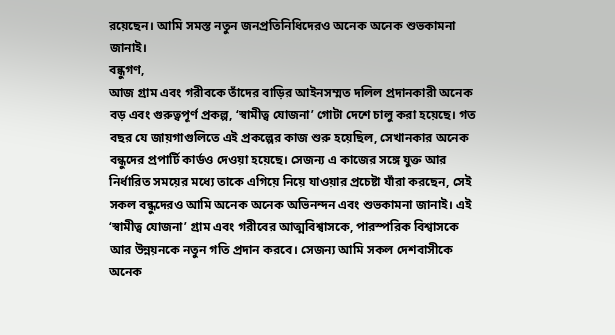রয়েছেন। আমি সমস্ত নতুন জনপ্রতিনিধিদেরও অনেক অনেক শুভকামনা জানাই।
বন্ধুগণ,
আজ গ্রাম এবং গরীবকে তাঁদের বাড়ির আইনসম্মত দলিল প্রদানকারী অনেক বড় এবং গুরুত্বপূর্ণ প্রকল্প, ‘স্বামীত্ব যোজনা’ গোটা দেশে চালু করা হয়েছে। গত বছর যে জায়গাগুলিতে এই প্রকল্পের কাজ শুরু হয়েছিল, সেখানকার অনেক বন্ধুদের প্রপার্টি কার্ডও দেওয়া হয়েছে। সেজন্য এ কাজের সঙ্গে যুক্ত আর নির্ধারিত সময়ের মধ্যে তাকে এগিয়ে নিয়ে যাওয়ার প্রচেষ্টা যাঁরা করছেন, সেই সকল বন্ধুদেরও আমি অনেক অনেক অভিনন্দন এবং শুভকামনা জানাই। এই ‘স্বামীত্ব যোজনা’ গ্রাম এবং গরীবের আত্মবিশ্বাসকে, পারস্পরিক বিশ্বাসকে আর উন্নয়নকে নতুন গতি প্রদান করবে। সেজন্য আমি সকল দেশবাসীকে অনেক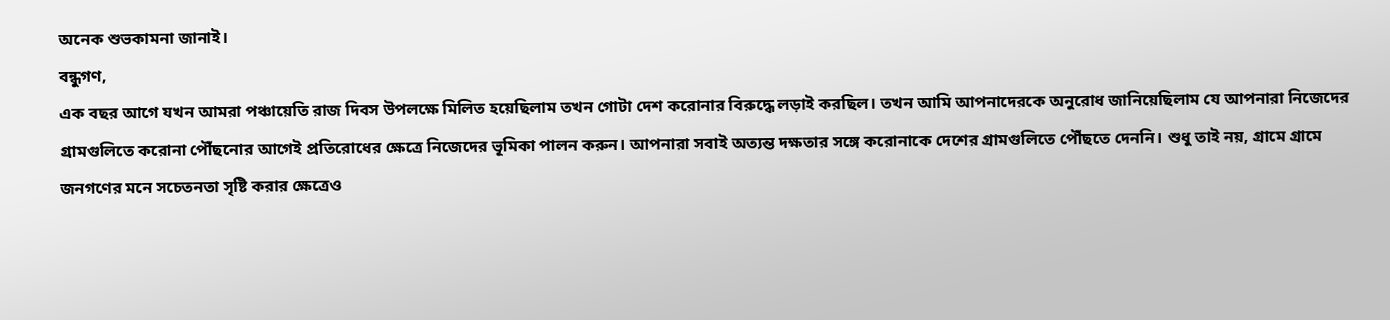অনেক শুভকামনা জানাই।
বন্ধুগণ,
এক বছর আগে যখন আমরা পঞ্চায়েতি রাজ দিবস উপলক্ষে মিলিত হয়েছিলাম তখন গোটা দেশ করোনার বিরুদ্ধে লড়াই করছিল। তখন আমি আপনাদেরকে অনুরোধ জানিয়েছিলাম যে আপনারা নিজেদের গ্রামগুলিতে করোনা পৌঁছনোর আগেই প্রতিরোধের ক্ষেত্রে নিজেদের ভূমিকা পালন করুন। আপনারা সবাই অত্যন্ত দক্ষতার সঙ্গে করোনাকে দেশের গ্রামগুলিতে পৌঁছতে দেননি। শুধু তাই নয়, গ্রামে গ্রামে জনগণের মনে সচেতনতা সৃষ্টি করার ক্ষেত্রেও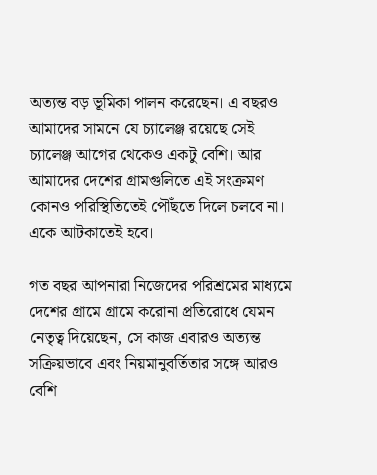অত্যন্ত বড় ভূমিকা পালন করেছেন। এ বছরও আমাদের সামনে যে চ্যালেঞ্জ রয়েছে সেই চ্যালেঞ্জ আগের থেকেও একটু বেশি। আর আমাদের দেশের গ্রামগুলিতে এই সংক্রমণ কোনও পরিস্থিতিতেই পৌঁছতে দিলে চলবে না। একে আটকাতেই হবে।

গত বছর আপনারা নিজেদের পরিশ্রমের মাধ্যমে দেশের গ্রামে গ্রামে করোনা প্রতিরোধে যেমন নেতৃত্ব দিয়েছেন, সে কাজ এবারও অত্যন্ত সক্রিয়ভাবে এবং নিয়মানুবর্তিতার সঙ্গে আরও বেশি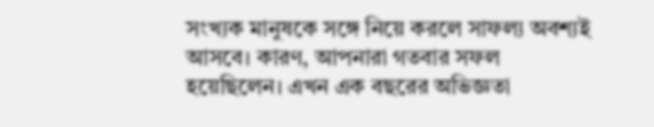সংখ্যক মানুষকে সঙ্গে নিয়ে করলে সাফল্য অবশ্যই আসবে। কারণ, আপনারা গতবার সফল হয়েছিলেন। এখন এক বছরের অভিজ্ঞতা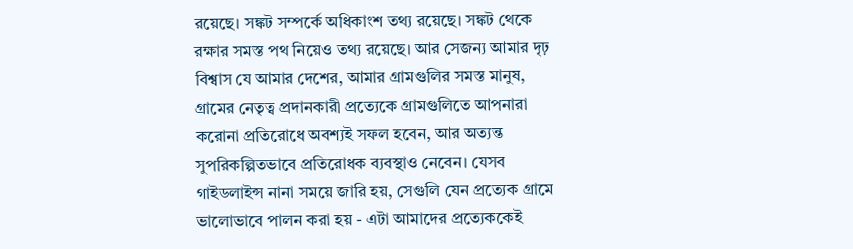রয়েছে। সঙ্কট সম্পর্কে অধিকাংশ তথ্য রয়েছে। সঙ্কট থেকে রক্ষার সমস্ত পথ নিয়েও তথ্য রয়েছে। আর সেজন্য আমার দৃঢ় বিশ্বাস যে আমার দেশের, আমার গ্রামগুলির সমস্ত মানুষ, গ্রামের নেতৃত্ব প্রদানকারী প্রত্যেকে গ্রামগুলিতে আপনারা করোনা প্রতিরোধে অবশ্যই সফল হবেন, আর অত্যন্ত সুপরিকল্পিতভাবে প্রতিরোধক ব্যবস্থাও নেবেন। যেসব গাইডলাইন্স নানা সময়ে জারি হয়, সেগুলি যেন প্রত্যেক গ্রামে ভালোভাবে পালন করা হয় - এটা আমাদের প্রত্যেককেই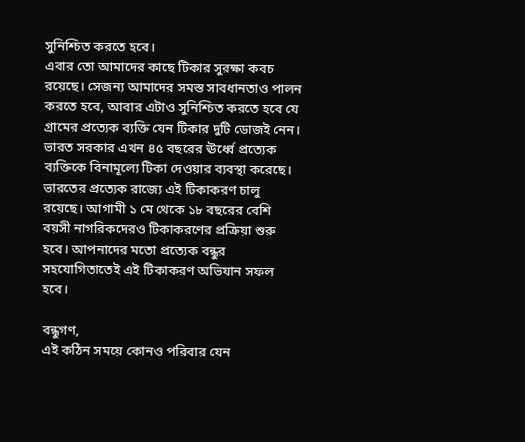সুনিশ্চিত করতে হবে।
এবার তো আমাদের কাছে টিকার সুরক্ষা কবচ রয়েছে। সেজন্য আমাদের সমস্ত সাবধানতাও পালন করতে হবে, আবার এটাও সুনিশ্চিত করতে হবে যে গ্রামের প্রত্যেক ব্যক্তি যেন টিকার দুটি ডোজই নেন। ভারত সরকার এখন ৪৫ বছরের ঊর্ধ্বে প্রত্যেক ব্যক্তিকে বিনামূল্যে টিকা দেওয়ার ব্যবস্থা করেছে। ভারতের প্রত্যেক রাজ্যে এই টিকাকরণ চালু রয়েছে। আগামী ১ মে থেকে ১৮ বছরের বেশি বয়সী নাগরিকদেরও টিকাকরণের প্রক্রিয়া শুরু হবে। আপনাদের মতো প্রত্যেক বন্ধুর সহযোগিতাতেই এই টিকাকরণ অভিযান সফল হবে।

বন্ধুগণ,
এই কঠিন সময়ে কোনও পরিবার যেন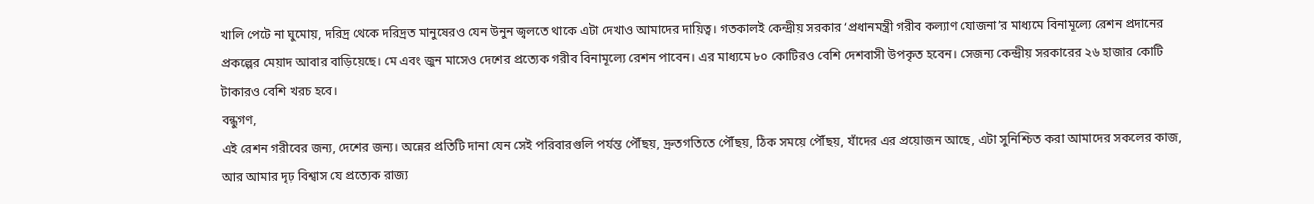খালি পেটে না ঘুমোয়, দরিদ্র থেকে দরিদ্রত মানুষেরও যেন উনুন জ্বলতে থাকে এটা দেখাও আমাদের দায়িত্ব। গতকালই কেন্দ্রীয় সরকার ‘প্রধানমন্ত্রী গরীব কল্যাণ যোজনা’র মাধ্যমে বিনামূল্যে রেশন প্রদানের প্রকল্পের মেয়াদ আবার বাড়িয়েছে। মে এবং জুন মাসেও দেশের প্রত্যেক গরীব বিনামূল্যে রেশন পাবেন। এর মাধ্যমে ৮০ কোটিরও বেশি দেশবাসী উপকৃত হবেন। সেজন্য কেন্দ্রীয় সরকারের ২৬ হাজার কোটি টাকারও বেশি খরচ হবে।
বন্ধুগণ,
এই রেশন গরীবের জন্য, দেশের জন্য। অন্নের প্রতিটি দানা যেন সেই পরিবারগুলি পর্যন্ত পৌঁছয়, দ্রুতগতিতে পৌঁছয়, ঠিক সময়ে পৌঁছয়, যাঁদের এর প্রয়োজন আছে, এটা সুনিশ্চিত করা আমাদের সকলের কাজ, আর আমার দৃঢ় বিশ্বাস যে প্রত্যেক রাজ্য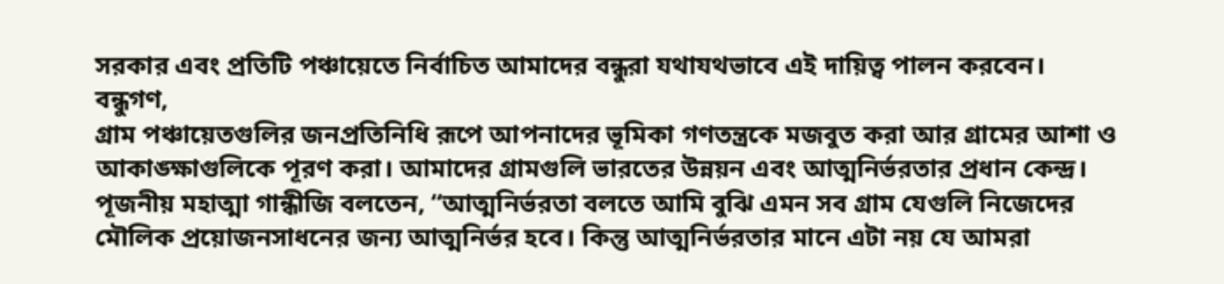সরকার এবং প্রতিটি পঞ্চায়েতে নির্বাচিত আমাদের বন্ধুরা যথাযথভাবে এই দায়িত্ব পালন করবেন।
বন্ধুগণ,
গ্রাম পঞ্চায়েতগুলির জনপ্রতিনিধি রূপে আপনাদের ভূমিকা গণতন্ত্রকে মজবুত করা আর গ্রামের আশা ও আকাঙ্ক্ষাগুলিকে পূরণ করা। আমাদের গ্রামগুলি ভারতের উন্নয়ন এবং আত্মনির্ভরতার প্রধান কেন্দ্র। পূজনীয় মহাত্মা গান্ধীজি বলতেন, “আত্মনির্ভরতা বলতে আমি বুঝি এমন সব গ্রাম যেগুলি নিজেদের মৌলিক প্রয়োজনসাধনের জন্য আত্মনির্ভর হবে। কিন্তু আত্মনির্ভরতার মানে এটা নয় যে আমরা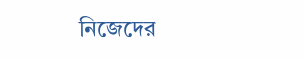নিজেদের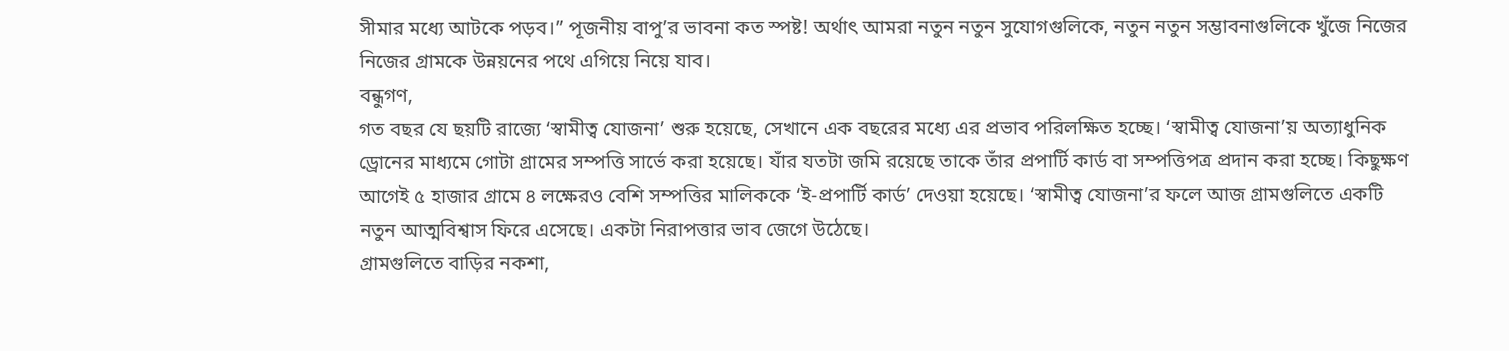সীমার মধ্যে আটকে পড়ব।” পূজনীয় বাপু’র ভাবনা কত স্পষ্ট! অর্থাৎ আমরা নতুন নতুন সুযোগগুলিকে, নতুন নতুন সম্ভাবনাগুলিকে খুঁজে নিজের নিজের গ্রামকে উন্নয়নের পথে এগিয়ে নিয়ে যাব।
বন্ধুগণ,
গত বছর যে ছয়টি রাজ্যে ‘স্বামীত্ব যোজনা’ শুরু হয়েছে, সেখানে এক বছরের মধ্যে এর প্রভাব পরিলক্ষিত হচ্ছে। ‘স্বামীত্ব যোজনা’য় অত্যাধুনিক ড্রোনের মাধ্যমে গোটা গ্রামের সম্পত্তি সার্ভে করা হয়েছে। যাঁর যতটা জমি রয়েছে তাকে তাঁর প্রপার্টি কার্ড বা সম্পত্তিপত্র প্রদান করা হচ্ছে। কিছুক্ষণ আগেই ৫ হাজার গ্রামে ৪ লক্ষেরও বেশি সম্পত্তির মালিককে ‘ই-প্রপার্টি কার্ড’ দেওয়া হয়েছে। ‘স্বামীত্ব যোজনা’র ফলে আজ গ্রামগুলিতে একটি নতুন আত্মবিশ্বাস ফিরে এসেছে। একটা নিরাপত্তার ভাব জেগে উঠেছে।
গ্রামগুলিতে বাড়ির নকশা,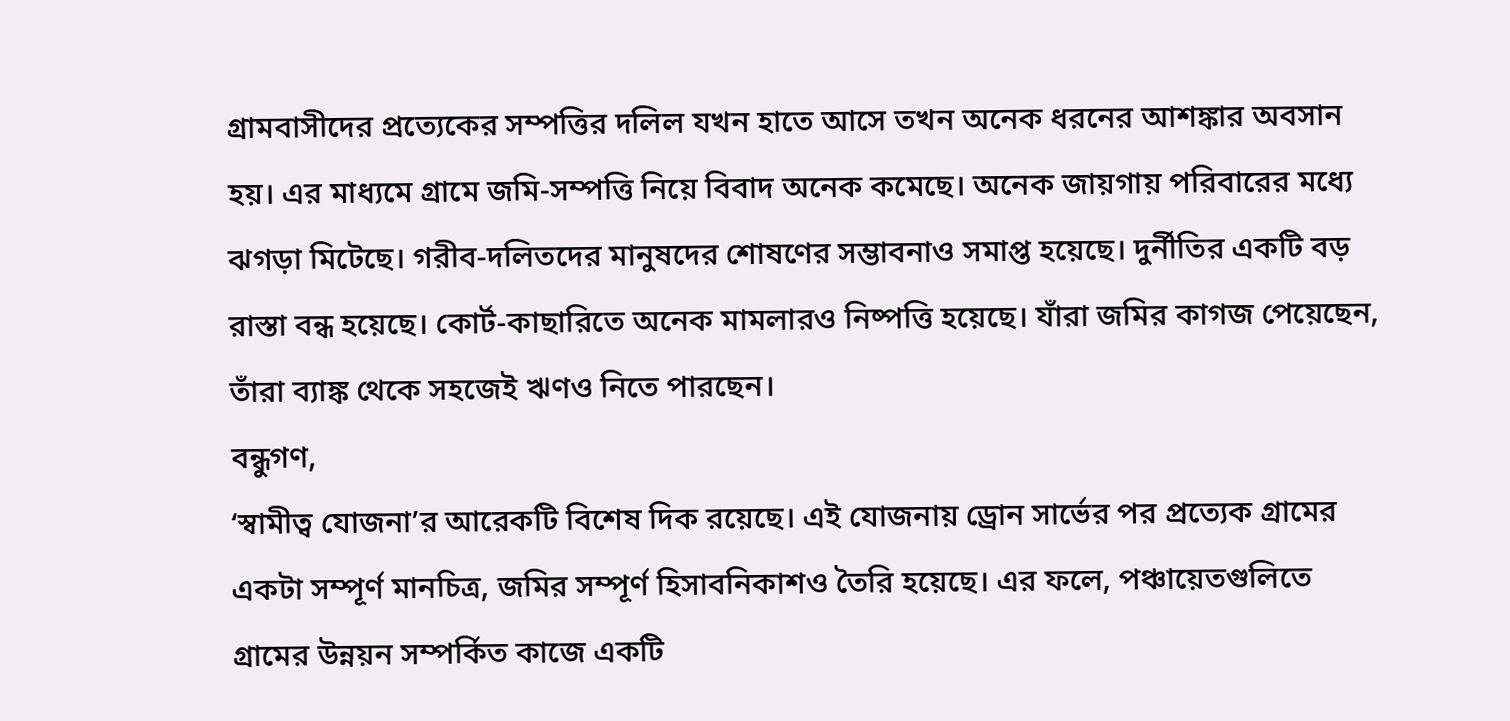গ্রামবাসীদের প্রত্যেকের সম্পত্তির দলিল যখন হাতে আসে তখন অনেক ধরনের আশঙ্কার অবসান হয়। এর মাধ্যমে গ্রামে জমি-সম্পত্তি নিয়ে বিবাদ অনেক কমেছে। অনেক জায়গায় পরিবারের মধ্যে ঝগড়া মিটেছে। গরীব-দলিতদের মানুষদের শোষণের সম্ভাবনাও সমাপ্ত হয়েছে। দুর্নীতির একটি বড় রাস্তা বন্ধ হয়েছে। কোর্ট-কাছারিতে অনেক মামলারও নিষ্পত্তি হয়েছে। যাঁরা জমির কাগজ পেয়েছেন, তাঁরা ব্যাঙ্ক থেকে সহজেই ঋণও নিতে পারছেন।
বন্ধুগণ,
‘স্বামীত্ব যোজনা’র আরেকটি বিশেষ দিক রয়েছে। এই যোজনায় ড্রোন সার্ভের পর প্রত্যেক গ্রামের একটা সম্পূর্ণ মানচিত্র, জমির সম্পূর্ণ হিসাবনিকাশও তৈরি হয়েছে। এর ফলে, পঞ্চায়েতগুলিতে গ্রামের উন্নয়ন সম্পর্কিত কাজে একটি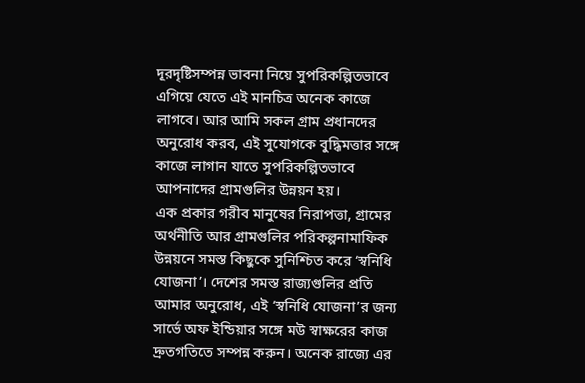দূরদৃষ্টিসম্পন্ন ভাবনা নিয়ে সুপরিকল্পিতভাবে এগিয়ে যেতে এই মানচিত্র অনেক কাজে লাগবে। আর আমি সকল গ্রাম প্রধানদের অনুরোধ করব, এই সুযোগকে বুদ্ধিমত্তার সঙ্গে কাজে লাগান যাতে সুপরিকল্পিতভাবে আপনাদের গ্রামগুলির উন্নয়ন হয়।
এক প্রকার গরীব মানুষের নিরাপত্তা, গ্রামের অর্থনীতি আর গ্রামগুলির পরিকল্পনামাফিক উন্নয়নে সমস্ত কিছুকে সুনিশ্চিত করে ‘স্বনিধি যোজনা’। দেশের সমস্ত রাজ্যগুলির প্রতি আমার অনুরোধ, এই ‘স্বনিধি যোজনা’র জন্য সার্ভে অফ ইন্ডিয়ার সঙ্গে মউ স্বাক্ষরের কাজ দ্রুতগতিতে সম্পন্ন করুন। অনেক রাজ্যে এর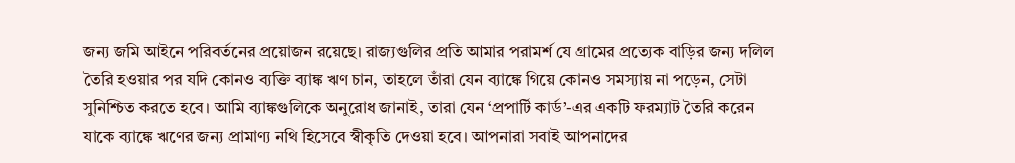জন্য জমি আইনে পরিবর্তনের প্রয়োজন রয়েছে। রাজ্যগুলির প্রতি আমার পরামর্শ যে গ্রামের প্রত্যেক বাড়ির জন্য দলিল তৈরি হওয়ার পর যদি কোনও ব্যক্তি ব্যাঙ্ক ঋণ চান, তাহলে তাঁরা যেন ব্যাঙ্কে গিয়ে কোনও সমস্যায় না পড়েন, সেটা সুনিশ্চিত করতে হবে। আমি ব্যাঙ্কগুলিকে অনুরোধ জানাই, তারা যেন ‘প্রপার্টি কার্ড’-এর একটি ফরম্যাট তৈরি করেন যাকে ব্যাঙ্কে ঋণের জন্য প্রামাণ্য নথি হিসেবে স্বীকৃতি দেওয়া হবে। আপনারা সবাই আপনাদের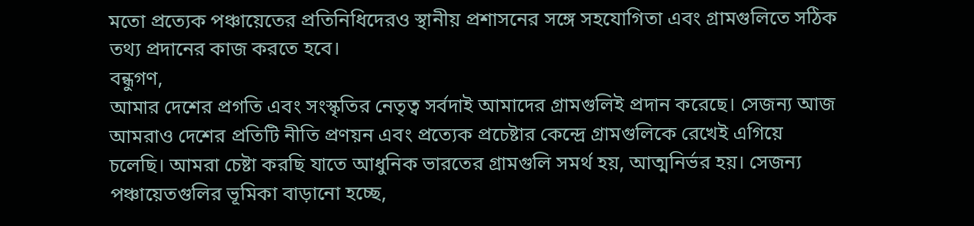মতো প্রত্যেক পঞ্চায়েতের প্রতিনিধিদেরও স্থানীয় প্রশাসনের সঙ্গে সহযোগিতা এবং গ্রামগুলিতে সঠিক তথ্য প্রদানের কাজ করতে হবে।
বন্ধুগণ,
আমার দেশের প্রগতি এবং সংস্কৃতির নেতৃত্ব সর্বদাই আমাদের গ্রামগুলিই প্রদান করেছে। সেজন্য আজ আমরাও দেশের প্রতিটি নীতি প্রণয়ন এবং প্রত্যেক প্রচেষ্টার কেন্দ্রে গ্রামগুলিকে রেখেই এগিয়ে চলেছি। আমরা চেষ্টা করছি যাতে আধুনিক ভারতের গ্রামগুলি সমর্থ হয়, আত্মনির্ভর হয়। সেজন্য পঞ্চায়েতগুলির ভূমিকা বাড়ানো হচ্ছে,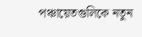পঞ্চায়েতগুলিকে নতুন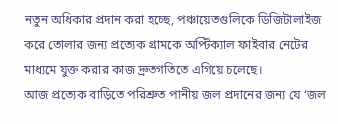নতুন অধিকার প্রদান করা হচ্ছে, পঞ্চায়েতগুলিকে ডিজিটালাইজ করে তোলার জন্য প্রত্যেক গ্রামকে অপ্টিক্যাল ফাইবার নেটের মাধ্যমে যুক্ত করার কাজ দ্রুতগতিতে এগিয়ে চলেছে।
আজ প্রত্যেক বাড়িতে পরিশ্রুত পানীয় জল প্রদানের জন্য যে ‘জল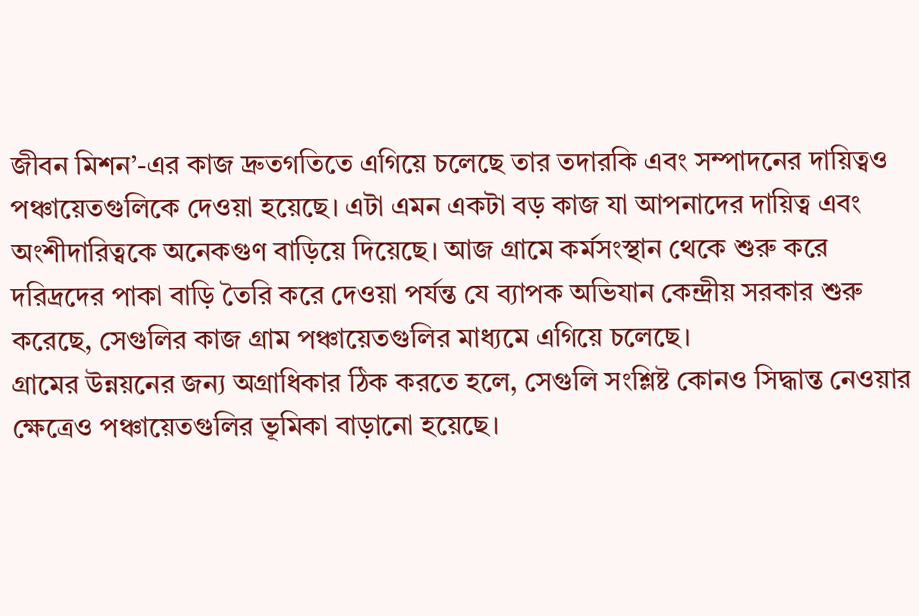জীবন মিশন’-এর কাজ দ্রুতগতিতে এগিয়ে চলেছে তার তদারকি এবং সম্পাদনের দায়িত্বও পঞ্চায়েতগুলিকে দেওয়া হয়েছে। এটা এমন একটা বড় কাজ যা আপনাদের দায়িত্ব এবং অংশীদারিত্বকে অনেকগুণ বাড়িয়ে দিয়েছে। আজ গ্রামে কর্মসংস্থান থেকে শুরু করে দরিদ্রদের পাকা বাড়ি তৈরি করে দেওয়া পর্যন্ত যে ব্যাপক অভিযান কেন্দ্রীয় সরকার শুরু করেছে, সেগুলির কাজ গ্রাম পঞ্চায়েতগুলির মাধ্যমে এগিয়ে চলেছে।
গ্রামের উন্নয়নের জন্য অগ্রাধিকার ঠিক করতে হলে, সেগুলি সংশ্লিষ্ট কোনও সিদ্ধান্ত নেওয়ার ক্ষেত্রেও পঞ্চায়েতগুলির ভূমিকা বাড়ানো হয়েছে।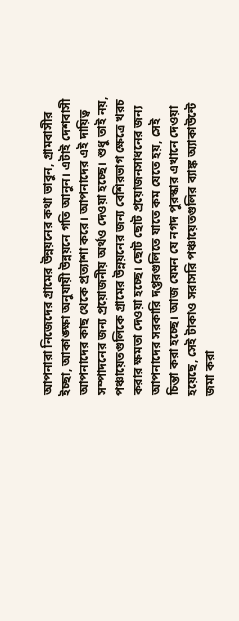আপনারা নিজেদের গ্রামের উন্নয়নের কথা ভাবুন, গ্রামবাসীর ইচ্ছা, আকাঙ্ক্ষা অনুযায়ী উন্নয়নে গতি আনুন। এটাই দেশবাসী আপনাদের কাছ থেকে প্রত্যাশা করে। আপনাদের এই দায়িত্ব সম্পাদনের জন্য প্রয়োজনীয় অর্থও দেওয়া হচ্ছে। শুধু তাই নয়, পঞ্চায়েতগুলিকে গ্রামের উন্নয়নের জন্য বেশিরভাগ ক্ষেত্রে খরচ করার ক্ষমতা দেওয়া হচ্ছে। ছোট ছোট প্রয়োজনসাধনের জন্য আপনাদের সরকারি দপ্তরগুলিতে যাতে কম যেতে হয়, সেই চিন্তা করা হচ্ছে। আজ যেমন যে নগদ পুরস্কার এখানে দেওয়া হয়েছে, সেই টাকাও সরাসরি পঞ্চায়েতগুলির ব্যাঙ্ক অ্যাকাউন্টে জমা করা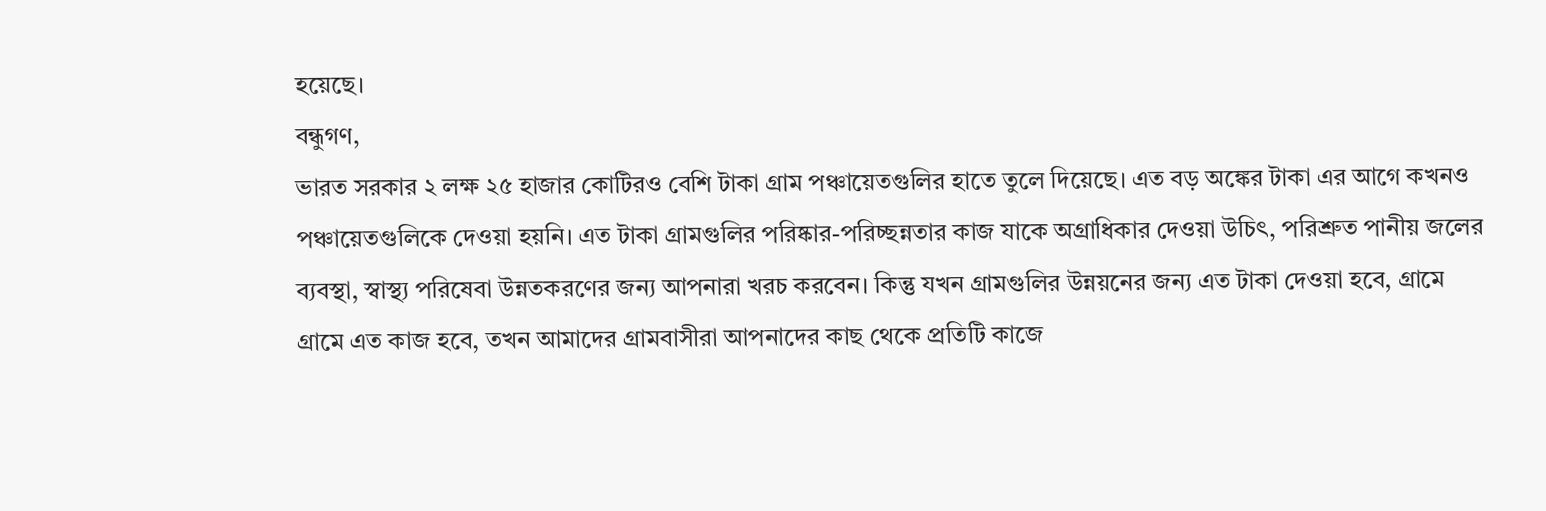হয়েছে।
বন্ধুগণ,
ভারত সরকার ২ লক্ষ ২৫ হাজার কোটিরও বেশি টাকা গ্রাম পঞ্চায়েতগুলির হাতে তুলে দিয়েছে। এত বড় অঙ্কের টাকা এর আগে কখনও পঞ্চায়েতগুলিকে দেওয়া হয়নি। এত টাকা গ্রামগুলির পরিষ্কার-পরিচ্ছন্নতার কাজ যাকে অগ্রাধিকার দেওয়া উচিৎ, পরিশ্রুত পানীয় জলের ব্যবস্থা, স্বাস্থ্য পরিষেবা উন্নতকরণের জন্য আপনারা খরচ করবেন। কিন্তু যখন গ্রামগুলির উন্নয়নের জন্য এত টাকা দেওয়া হবে, গ্রামে গ্রামে এত কাজ হবে, তখন আমাদের গ্রামবাসীরা আপনাদের কাছ থেকে প্রতিটি কাজে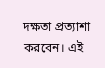দক্ষতা প্রত্যাশা করবেন। এই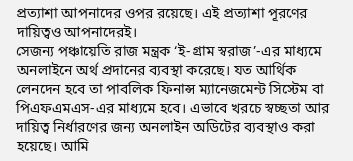প্রত্যাশা আপনাদের ওপর রয়েছে। এই প্রত্যাশা পূরণের দায়িত্বও আপনাদেরই।
সেজন্য পঞ্চায়েতি রাজ মন্ত্রক ‘ই-গ্রাম স্বরাজ’-এর মাধ্যমে অনলাইনে অর্থ প্রদানের ব্যবস্থা করেছে। যত আর্থিক লেনদেন হবে তা পাবলিক ফিনান্স ম্যানেজমেন্ট সিস্টেম বা পিএফএমএস-এর মাধ্যমে হবে। এভাবে খরচে স্বচ্ছতা আর দায়িত্ব নির্ধারণের জন্য অনলাইন অডিটের ব্যবস্থাও করা হয়েছে। আমি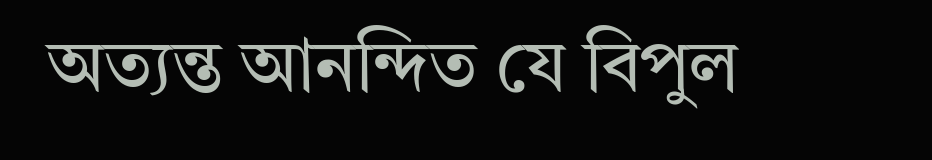অত্যন্ত আনন্দিত যে বিপুল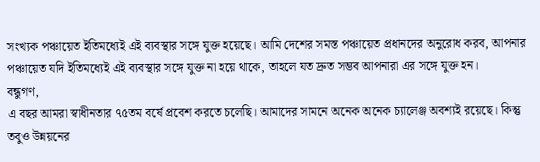সংখ্যক পঞ্চায়েত ইতিমধ্যেই এই ব্যবস্থার সঙ্গে যুক্ত হয়েছে। আমি দেশের সমস্ত পঞ্চায়েত প্রধানদের অনুরোধ করব, আপনার পঞ্চায়েত যদি ইতিমধ্যেই এই ব্যবস্থার সঙ্গে যুক্ত না হয়ে থাকে, তাহলে যত দ্রুত সম্ভব আপনারা এর সঙ্গে যুক্ত হন।
বন্ধুগণ,
এ বছর আমরা স্বাধীনতার ৭৫তম বর্ষে প্রবেশ করতে চলেছি। আমাদের সামনে অনেক অনেক চ্যালেঞ্জ অবশ্যই রয়েছে। কিন্তু তবুও উন্নয়নের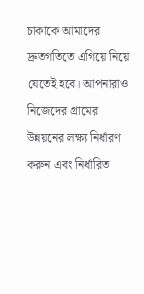চাকাকে আমাদের দ্রুতগতিতে এগিয়ে নিয়ে যেতেই হবে। আপনারাও নিজেদের গ্রামের উন্নয়নের লক্ষ্য নির্ধারণ করুন এবং নির্ধারিত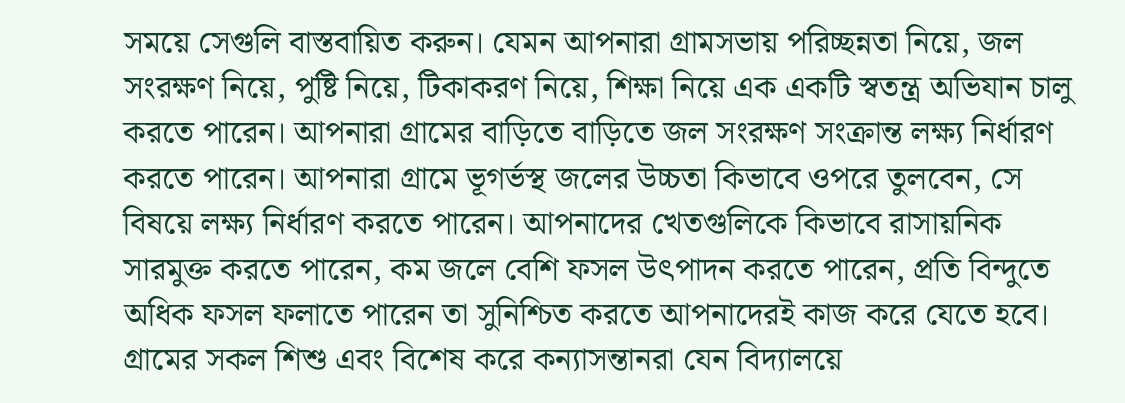সময়ে সেগুলি বাস্তবায়িত করুন। যেমন আপনারা গ্রামসভায় পরিচ্ছন্নতা নিয়ে, জল সংরক্ষণ নিয়ে, পুষ্টি নিয়ে, টিকাকরণ নিয়ে, শিক্ষা নিয়ে এক একটি স্বতন্ত্র অভিযান চালু করতে পারেন। আপনারা গ্রামের বাড়িতে বাড়িতে জল সংরক্ষণ সংক্রান্ত লক্ষ্য নির্ধারণ করতে পারেন। আপনারা গ্রামে ভূগর্ভস্থ জলের উচ্চতা কিভাবে ওপরে তুলবেন, সে বিষয়ে লক্ষ্য নির্ধারণ করতে পারেন। আপনাদের খেতগুলিকে কিভাবে রাসায়নিক সারমুক্ত করতে পারেন, কম জলে বেশি ফসল উৎপাদন করতে পারেন, প্রতি বিন্দুতে অধিক ফসল ফলাতে পারেন তা সুনিশ্চিত করতে আপনাদেরই কাজ করে যেতে হবে।
গ্রামের সকল শিশু এবং বিশেষ করে কন্যাসন্তানরা যেন বিদ্যালয়ে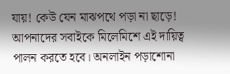যায়! কেউ যেন মাঝপথে পড়া না ছাড়ে! আপনাদের সবাইকে মিলেমিশে এই দায়িত্ব পালন করতে হবে। অনলাইন পড়াশোনা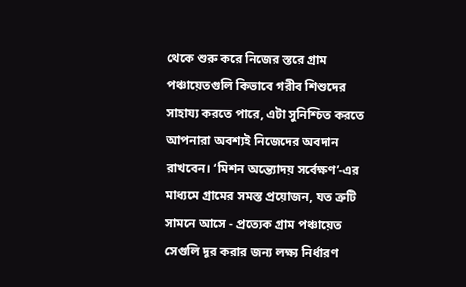থেকে শুরু করে নিজের স্তরে গ্রাম পঞ্চায়েতগুলি কিভাবে গরীব শিশুদের সাহায্য করতে পারে, এটা সুনিশ্চিত করতে আপনারা অবশ্যই নিজেদের অবদান রাখবেন। ‘মিশন অন্ত্যোদয় সর্বেক্ষণ’-এর মাধ্যমে গ্রামের সমস্ত প্রয়োজন, যত ত্রুটি সামনে আসে - প্রত্যেক গ্রাম পঞ্চায়েত সেগুলি দূর করার জন্য লক্ষ্য নির্ধারণ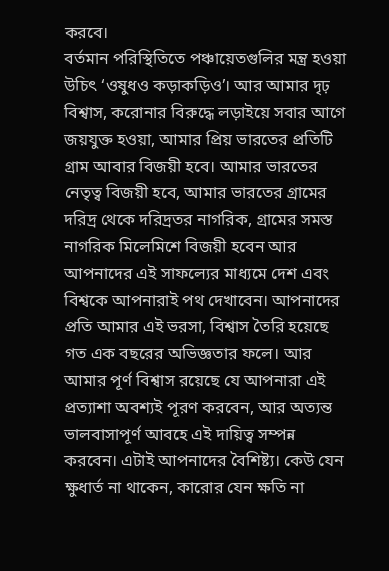করবে।
বর্তমান পরিস্থিতিতে পঞ্চায়েতগুলির মন্ত্র হওয়া উচিৎ ‘ওষুধও কড়াকড়িও’। আর আমার দৃঢ় বিশ্বাস, করোনার বিরুদ্ধে লড়াইয়ে সবার আগে জয়যুক্ত হওয়া, আমার প্রিয় ভারতের প্রতিটি গ্রাম আবার বিজয়ী হবে। আমার ভারতের নেতৃত্ব বিজয়ী হবে, আমার ভারতের গ্রামের দরিদ্র থেকে দরিদ্রতর নাগরিক, গ্রামের সমস্ত নাগরিক মিলেমিশে বিজয়ী হবেন আর আপনাদের এই সাফল্যের মাধ্যমে দেশ এবং বিশ্বকে আপনারাই পথ দেখাবেন। আপনাদের প্রতি আমার এই ভরসা, বিশ্বাস তৈরি হয়েছে গত এক বছরের অভিজ্ঞতার ফলে। আর আমার পূর্ণ বিশ্বাস রয়েছে যে আপনারা এই প্রত্যাশা অবশ্যই পূরণ করবেন, আর অত্যন্ত ভালবাসাপূর্ণ আবহে এই দায়িত্ব সম্পন্ন করবেন। এটাই আপনাদের বৈশিষ্ট্য। কেউ যেন ক্ষুধার্ত না থাকেন, কারোর যেন ক্ষতি না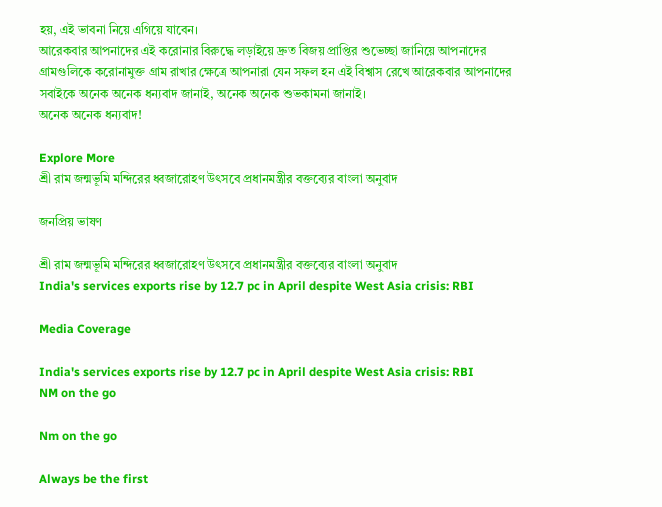হয়, এই ভাবনা নিয়ে এগিয়ে যাবেন।
আরেকবার আপনাদের এই করোনার বিরুদ্ধে লড়াইয়ে দ্রুত বিজয় প্রাপ্তির শুভেচ্ছা জানিয়ে আপনাদের গ্রামগুলিকে করোনামুক্ত গ্রাম রাখার ক্ষেত্রে আপনারা যেন সফল হন এই বিশ্বাস রেখে আরেকবার আপনাদের সবাইকে অনেক অনেক ধন্যবাদ জানাই, অনেক অনেক শুভকামনা জানাই।
অনেক অনেক ধন্যবাদ!

Explore More
শ্রী রাম জন্মভূমি মন্দিরের ধ্বজারোহণ উৎসবে প্রধানমন্ত্রীর বক্তব্যের বাংলা অনুবাদ

জনপ্রিয় ভাষণ

শ্রী রাম জন্মভূমি মন্দিরের ধ্বজারোহণ উৎসবে প্রধানমন্ত্রীর বক্তব্যের বাংলা অনুবাদ
India's services exports rise by 12.7 pc in April despite West Asia crisis: RBI

Media Coverage

India's services exports rise by 12.7 pc in April despite West Asia crisis: RBI
NM on the go

Nm on the go

Always be the first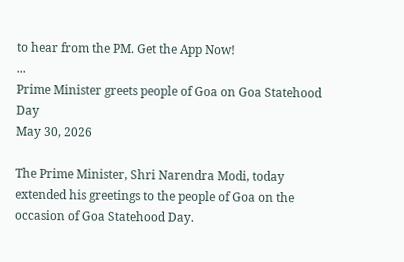to hear from the PM. Get the App Now!
...
Prime Minister greets people of Goa on Goa Statehood Day
May 30, 2026

The Prime Minister, Shri Narendra Modi, today extended his greetings to the people of Goa on the occasion of Goa Statehood Day.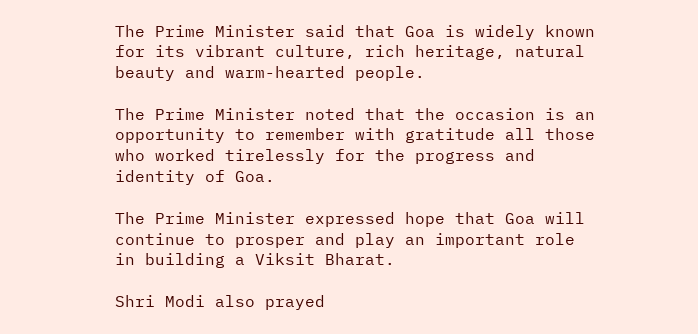The Prime Minister said that Goa is widely known for its vibrant culture, rich heritage, natural beauty and warm-hearted people.

The Prime Minister noted that the occasion is an opportunity to remember with gratitude all those who worked tirelessly for the progress and identity of Goa.

The Prime Minister expressed hope that Goa will continue to prosper and play an important role in building a Viksit Bharat.

Shri Modi also prayed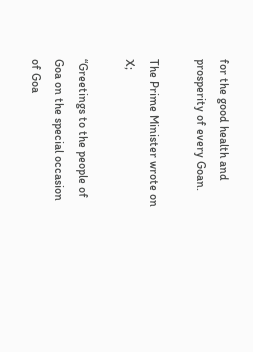for the good health and prosperity of every Goan.

The Prime Minister wrote on X;

“Greetings to the people of Goa on the special occasion of Goa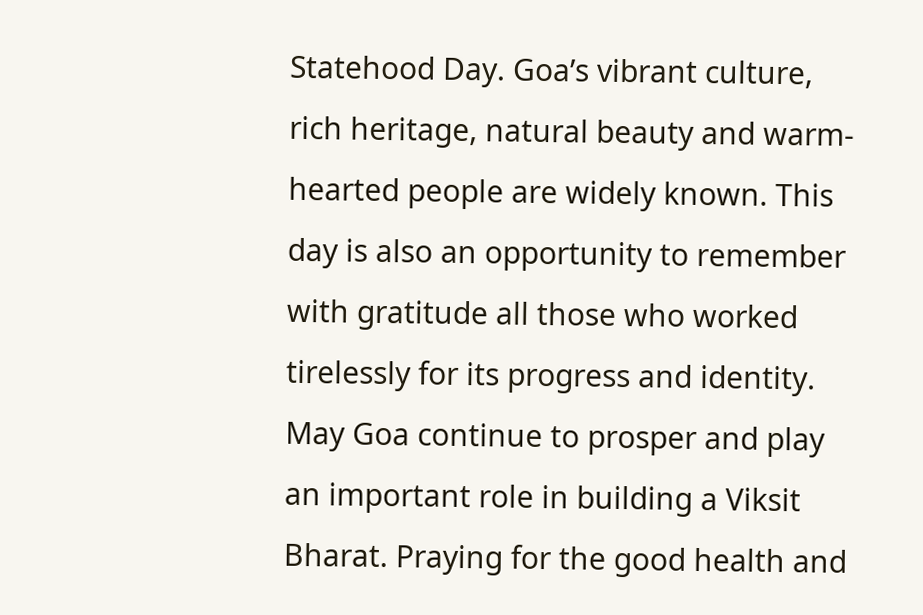Statehood Day. Goa’s vibrant culture, rich heritage, natural beauty and warm-hearted people are widely known. This day is also an opportunity to remember with gratitude all those who worked tirelessly for its progress and identity. May Goa continue to prosper and play an important role in building a Viksit Bharat. Praying for the good health and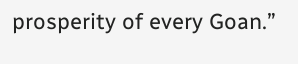prosperity of every Goan.”